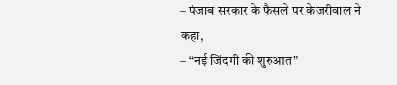– पंजाब सरकार के फैसले पर केजरीवाल ने कहा,
– “नई जिंदगी की शुरुआत”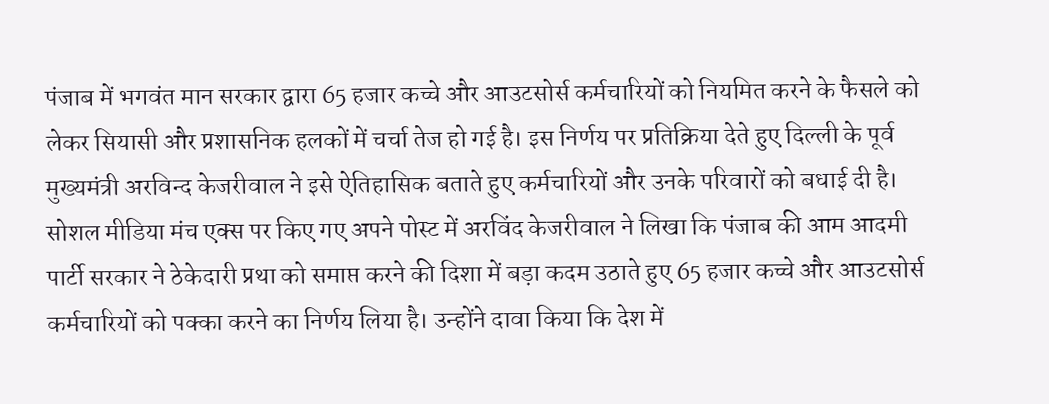पंजाब में भगवंत मान सरकार द्वारा 65 हजार कच्चे और आउटसोर्स कर्मचारियों को नियमित करने के फैसले को लेकर सियासी और प्रशासनिक हलकों में चर्चा तेज हो गई है। इस निर्णय पर प्रतिक्रिया देते हुए दिल्ली के पूर्व मुख्यमंत्री अरविन्द केजरीवाल ने इसे ऐतिहासिक बताते हुए कर्मचारियों और उनके परिवारों को बधाई दी है।
सोशल मीडिया मंच एक्स पर किए गए अपने पोस्ट में अरविंद केजरीवाल ने लिखा कि पंजाब की आम आदमी पार्टी सरकार ने ठेकेदारी प्रथा को समाप्त करने की दिशा में बड़ा कदम उठाते हुए 65 हजार कच्चे और आउटसोर्स कर्मचारियों को पक्का करने का निर्णय लिया है। उन्होंने दावा किया कि देश में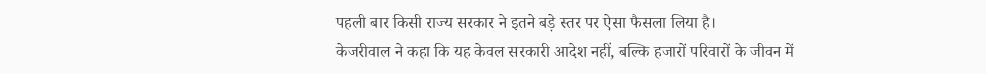पहली बार किसी राज्य सरकार ने इतने बड़े स्तर पर ऐसा फैसला लिया है।
केजरीवाल ने कहा कि यह केवल सरकारी आदेश नहीं, बल्कि हजारों परिवारों के जीवन में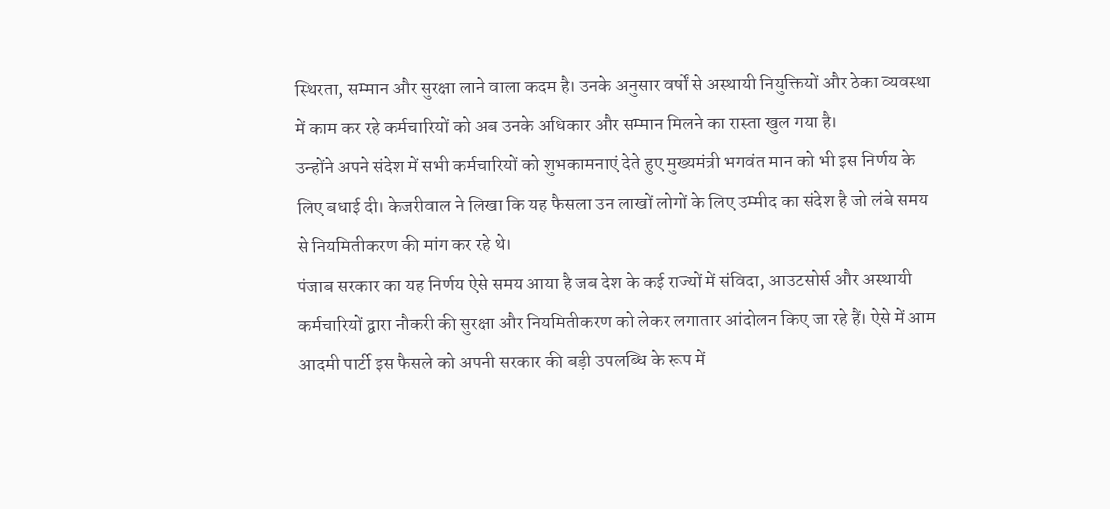स्थिरता, सम्मान और सुरक्षा लाने वाला कदम है। उनके अनुसार वर्षों से अस्थायी नियुक्तियों और ठेका व्यवस्था में काम कर रहे कर्मचारियों को अब उनके अधिकार और सम्मान मिलने का रास्ता खुल गया है।
उन्होंने अपने संदेश में सभी कर्मचारियों को शुभकामनाएं देते हुए मुख्यमंत्री भगवंत मान को भी इस निर्णय के लिए बधाई दी। केजरीवाल ने लिखा कि यह फैसला उन लाखों लोगों के लिए उम्मीद का संदेश है जो लंबे समय से नियमितीकरण की मांग कर रहे थे।
पंजाब सरकार का यह निर्णय ऐसे समय आया है जब देश के कई राज्यों में संविदा, आउटसोर्स और अस्थायी कर्मचारियों द्वारा नौकरी की सुरक्षा और नियमितीकरण को लेकर लगातार आंदोलन किए जा रहे हैं। ऐसे में आम आदमी पार्टी इस फैसले को अपनी सरकार की बड़ी उपलब्धि के रूप में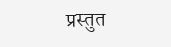प्रस्तुत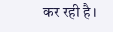कर रही है।